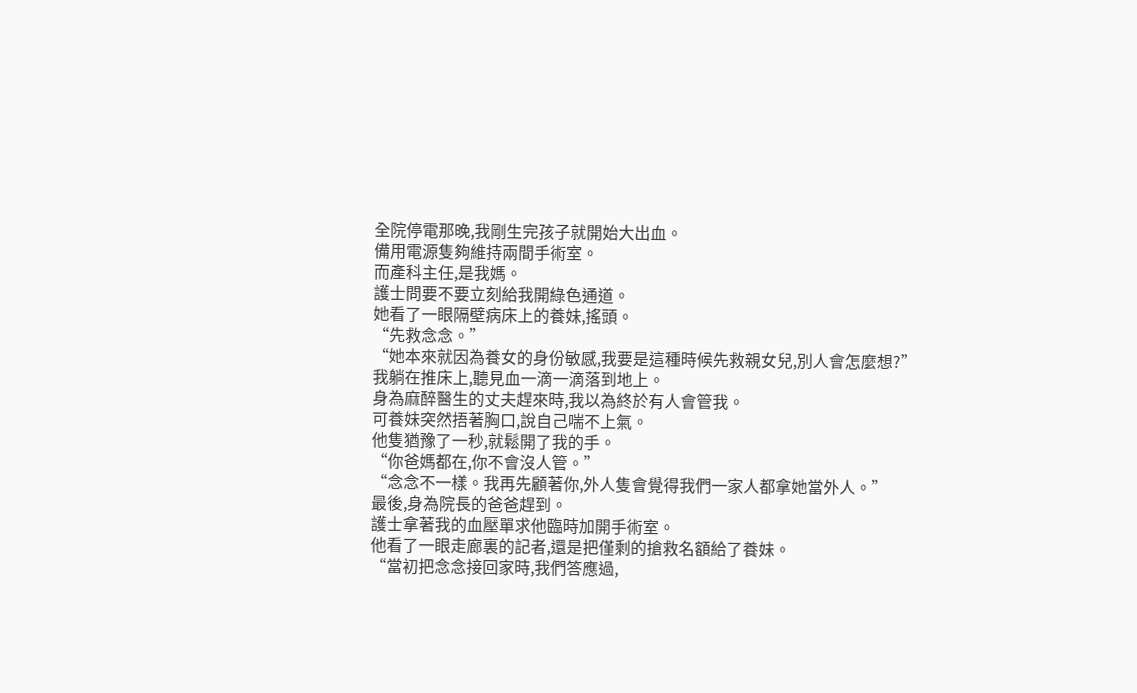全院停電那晚,我剛生完孩子就開始大出血。
備用電源隻夠維持兩間手術室。
而產科主任,是我媽。
護士問要不要立刻給我開綠色通道。
她看了一眼隔壁病床上的養妹,搖頭。
“先救念念。”
“她本來就因為養女的身份敏感,我要是這種時候先救親女兒,別人會怎麼想?”
我躺在推床上,聽見血一滴一滴落到地上。
身為麻醉醫生的丈夫趕來時,我以為終於有人會管我。
可養妹突然捂著胸口,說自己喘不上氣。
他隻猶豫了一秒,就鬆開了我的手。
“你爸媽都在,你不會沒人管。”
“念念不一樣。我再先顧著你,外人隻會覺得我們一家人都拿她當外人。”
最後,身為院長的爸爸趕到。
護士拿著我的血壓單求他臨時加開手術室。
他看了一眼走廊裏的記者,還是把僅剩的搶救名額給了養妹。
“當初把念念接回家時,我們答應過,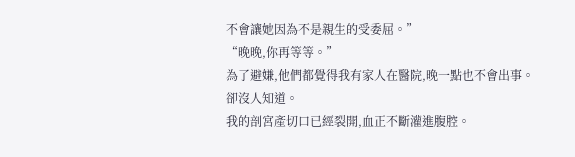不會讓她因為不是親生的受委屈。”
“晚晚,你再等等。”
為了避嫌,他們都覺得我有家人在醫院,晚一點也不會出事。
卻沒人知道。
我的剖宮產切口已經裂開,血正不斷灌進腹腔。